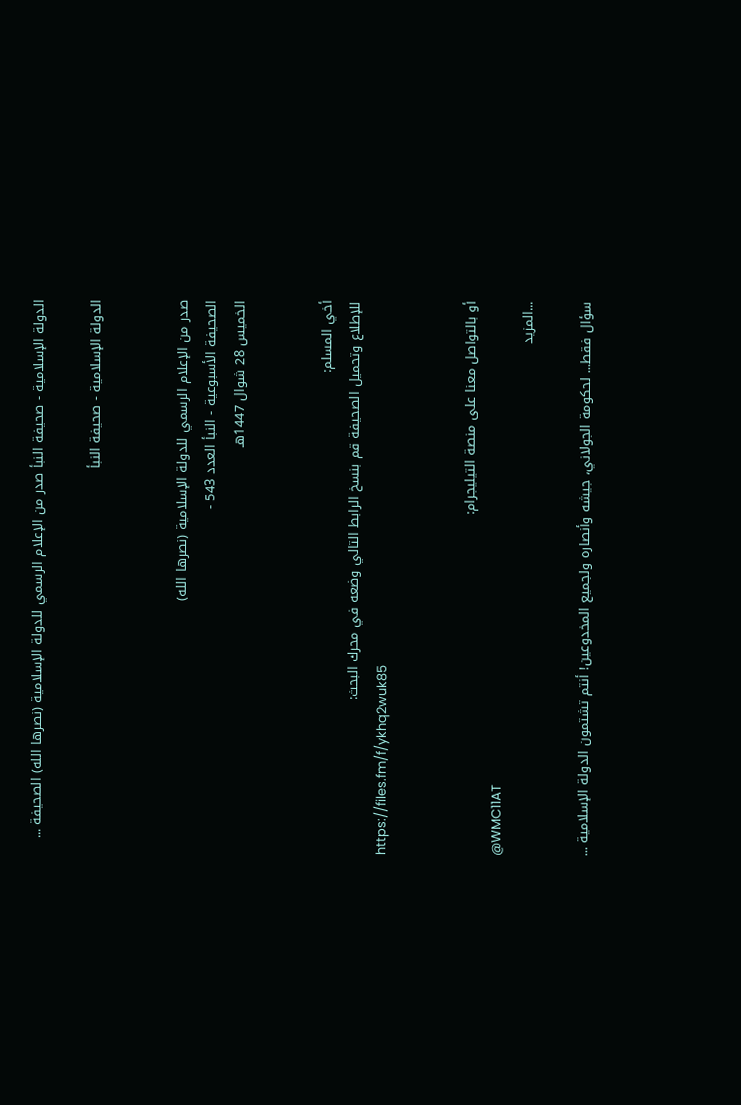الدولة الإسلامية - صحيفة النبأ صدر من الإعلام الرسمي للدولة الإسلامية (نصرها الله) الصحيفة ...

الدولة الإسلامية - صحيفة النبأ


صدر من الإعلام الرسمي للدولة الإسلامية (نصرها الله)
الصحيفة الأسبوعية - النبأ العدد 543 -
الخميس 28 شوال 1447هـ


أخي المسلم:
للإطلاع وتحميل الصحيفة قم بنسخ الرابط التالي وضعه في محرك البحث:
https://files.fm/f/ykhq2wuk85


أو بالتواصل معنا على منصة التيليجرام:
@WMC11AT
...المزيد

سؤال فقط... لحكومة الجولاني، جيشه وأنصاره ولجميع المخدوعين! أنتم تشتمون الدولة الإسلامية ...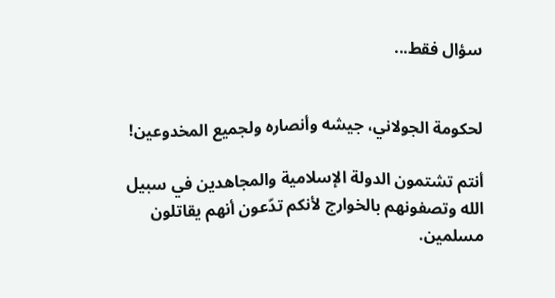سؤال فقط...


لحكومة الجولاني، جيشه وأنصاره ولجميع المخدوعين!

أنتم تشتمون الدولة الإسلامية والمجاهدين في سبيل الله وتصفونهم بالخوارج لأنكم تدّعون أنهم يقاتلون مسلمين.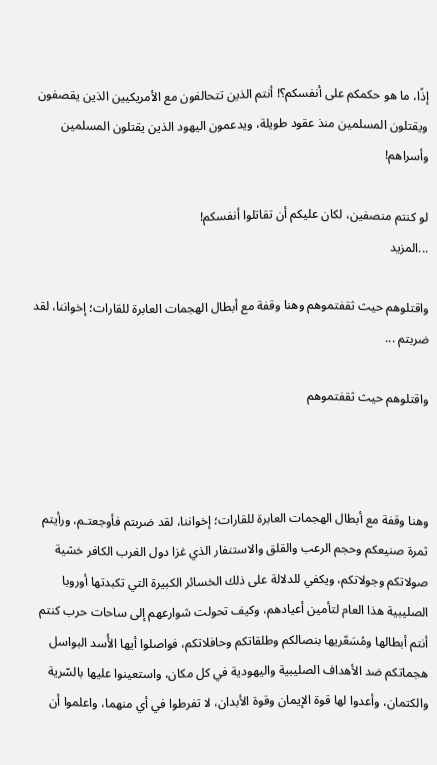إذًا، ما هو حكمكم على أنفسكم؟! أنتم الذين تتحالفون مع الأمريكيين الذين يقصفون ويقتلون المسلمين منذ عقود طويلة، ويدعمون اليهود الذين يقتلون المسلمين وأسراهم!

لو كنتم منصفين، لكان عليكم أن تقاتلوا أنفسكم!
...المزيد

واقتلوهم حيث ثقفتموهم وهنا وقفة مع أبطال الهجمات العابرة للقارات؛ إخواننا، لقد ضربتم ...

واقتلوهم حيث ثقفتموهم



وهنا وقفة مع أبطال الهجمات العابرة للقارات؛ إخواننا، لقد ضربتم فأوجعتـم، ورأيتم ثمرة صنيعكم وحجم الرعب والقلق والاستنفار الذي غزا دول الغرب الكافر خشية صولاتكم وجولاتكم، ويكفي للدلالة على ذلك الخسائر الكبيرة التي تكبدتها أوروبا الصليبية هذا العام لتأمين أعيادهم، وكيف تحولت شوارعهم إلى ساحات حرب كنتم أنتم أبطالها ومُسَعّريها بنصالكم وطلقاتكم وحافلاتكم، فواصلوا أيها الأُسد البواسل هجماتكم ضد الأهداف الصليبية واليهودية في كل مكان، واستعينوا عليها بالسّرية والكتمان، وأعدوا لها قوة الإيمان وقوة الأبدان، لا تفرطوا في أي منهما، واعلموا أن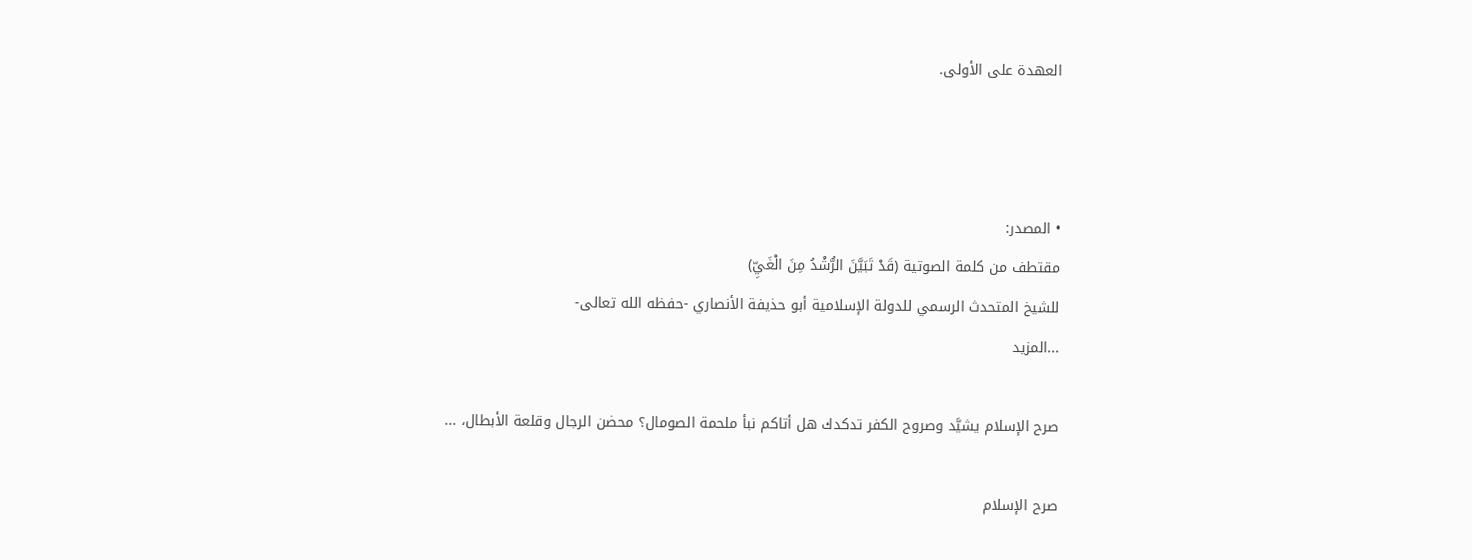العهدة على الأولى.



• المصدر:
مقتطف من كلمة الصوتية (قَدْ تَبَيَّنَ الرُّشْدُ مِنَ الْغَيِّ)
للشيخ المتحدث الرسمي للدولة الإسلامية أبو حذيفة الأنصاري -حفظه الله تعالى-
...المزيد

صرح الإسلام يشيَّد وصروح الكفر تدكدك هل أتاكم نبأ ملحمة الصومال؟ محضن الرجال وقلعة الأبطال، ...

صرح الإسلام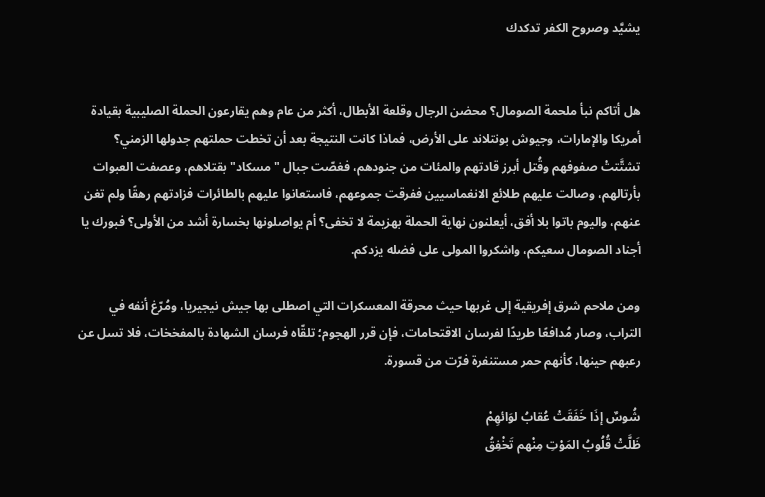يشيَّد وصروح الكفر تدكدك


هل أتاكم نبأ ملحمة الصومال؟ محضن الرجال وقلعة الأبطال، أكثر من عام وهم يقارعون الحملة الصليبية بقيادة أمريكا والإمارات، وجيوش بونتلاند على الأرض، فماذا كانت النتيجة بعد أن تخطت حملتهم جدولها الزمني؟ تشتَّتتْ صفوفهم وقُتل أبرز قادتهم والمئات من جنودهم، فغصّت جبال "مسكاد" بقتلاهم، وعصفت العبوات بأرتالهم، وصالت عليهم طلائع الانغماسيين ففرقت جموعهم، فاستعانوا عليهم بالطائرات فزادتهم رهقًا ولم تغن عنهم، واليوم باتوا بلا أفق، أيعلنون نهاية الحملة بهزيمة لا تخفى؟ أم يواصلونها بخسارة أشد من الأولى؟ فبورك يا أجناد الصومال سعيكم، واشكروا المولى على فضله يزدكم.

ومن ملاحم شرق إفريقية إلى غربها حيث محرقة المعسكرات التي اصطلى بها جيش نيجيريا، ومُرّغ أنفه في التراب، وصار مُدافعًا طريدًا لفرسان الاقتحامات، فإن قرر الهجوم؛ تلقّاه فرسان الشهادة بالمفخخات، فلا تسل عن رعبهم حينها، كأنهم حمر مستنفرة فرّت من قسورة.

شُوسٌ إذَا خَفَقَتْ عُقابُ لوَائهِمْ
ظَلَّتْ قُلُوبُ المَوْتِ مِنْهم تَخْفِقُ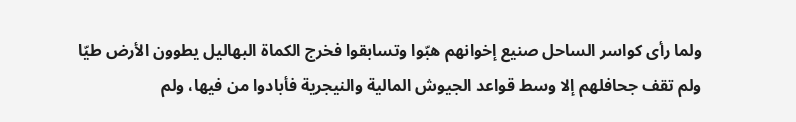ولما رأى كواسر الساحل صنيع إخوانهم هبّوا وتسابقوا فخرج الكماة البهاليل يطوون الأرض طيّا ولم تقف جحافلهم إلا وسط قواعد الجيوش المالية والنيجرية فأبادوا من فيها، ولم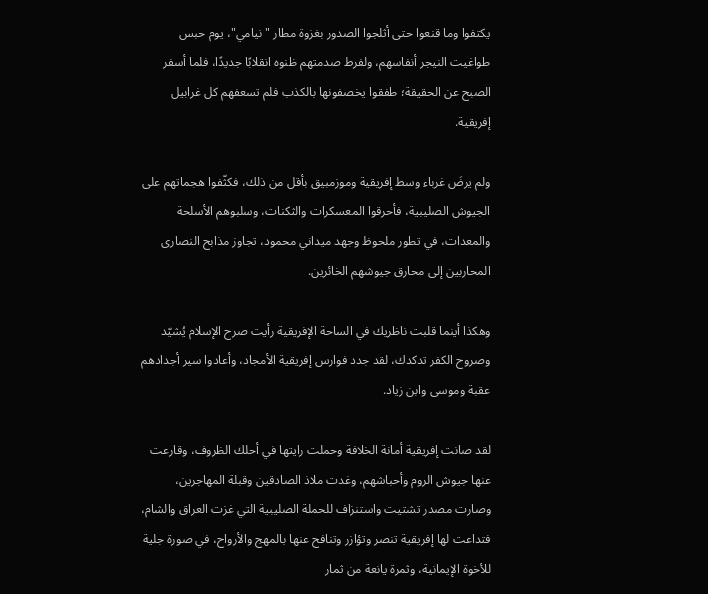يكتفوا وما قنعوا حتى أثلجوا الصدور بغزوة مطار "نيامي"، يوم حبس طواغيت النيجر أنفاسهم، ولفرط صدمتهم ظنوه انقلابًا جديدًا، فلما أسفر الصبح عن الحقيقة؛ طفقوا يخصفونها بالكذب فلم تسعفهم كل غرابيل إفريقية.

ولم يرضَ غرباء وسط إفريقية وموزمبيق بأقل من ذلك، فكثّفوا هجماتهم على الجيوش الصليبية، فأحرقوا المعسكرات والثكنات، وسلبوهم الأسلحة والمعدات، في تطور ملحوظ وجهد ميداني محمود، تجاوز مذابح النصارى المحاربين إلى محارق جيوشهم الخائرين.

وهكذا أينما قلبت ناظريك في الساحة الإفريقية رأيت صرح الإسلام يُشيّد وصروح الكفر تدكدك، لقد جدد فوارس إفريقية الأمجاد، وأعادوا سير أجدادهم عقبة وموسى وابن زياد.

لقد صانت إفريقية أمانة الخلافة وحملت رايتها في أحلك الظروف، وقارعت عنها جيوش الروم وأحباشهم، وغدت ملاذ الصادقين وقبلة المهاجرين، وصارت مصدر تشتيت واستنزاف للحملة الصليبية التي غزت العراق والشام، فتداعت لها إفريقية تنصر وتؤازر وتنافح عنها بالمهج والأرواح، في صورة جلية للأخوة الإيمانية، وثمرة يانعة من ثمار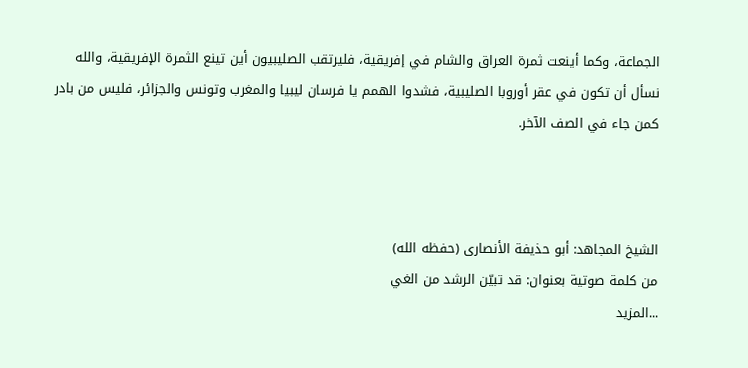الجماعة، وكما أينعت ثمرة العراق والشام في إفريقية، فليرتقب الصليبيون أين تينع الثمرة الإفريقية، والله نسأل أن تكون في عقر أوروبا الصليبية، فشدوا الهمم يا فرسان ليبيا والمغرب وتونس والجزائر، فليس من بادر كمن جاء في الصف الآخر.



الشيخ المجاهد: أبو حذيفة الأنصارى (حفظه الله)
من كلمة صوتية بعنوان: قد تبيّن الرشد من الغي
...المزيد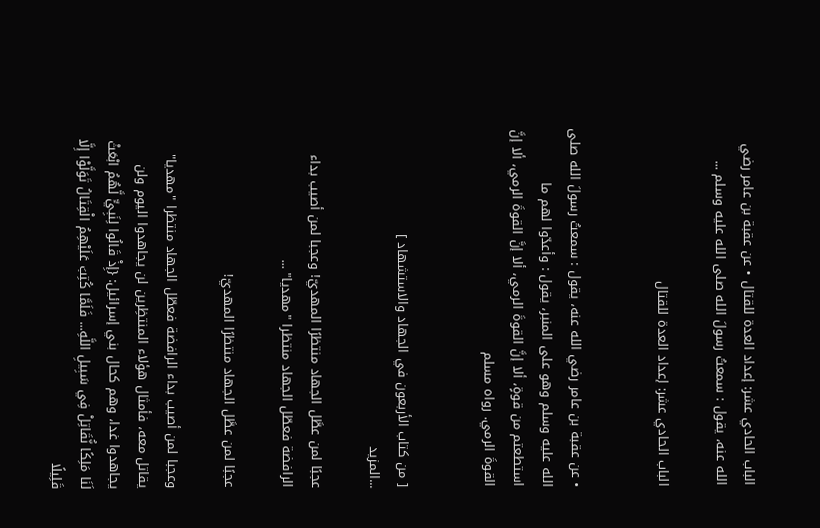الباب الحادي عشر: إعداد العدة للقتال • عن عقبة بن عامر رضي الله عنه، يقول : سمعتُ رسولَ الله صلى الله عليه وسلم ...

الباب الحادي عشر: إعداد العدة للقتال


• عن عقبة بن عامر رضي الله عنه، يقول : سمعتُ رسولَ الله صلى الله عليه وسلم وهو على المنبر، يقول : وأعدّوا لهم ما استطعتم من قوةٍ، ألا إنَّ القوةَ الرمي، ألا إنَّ القوةَ الرمي، ألا إنَّ القوةَ الرمي. رواه مسلم


[ من كتاب الأربعون في الجهاد والاستشهاد ]
...المزيد

عجبًا لمن عطَّل الجهاد منتظرًا المهديّ! وعجبا لمن أصيب بداء الرافضة فعطّل الجهاد منتظرا "مهديا" ...

عجبًا لمن عطَّل الجهاد منتظرًا المهديّ!

وعجبا لمن أصيب بداء الرافضة فعطّل الجهاد منتظرا "مهديا" يقاتل معه، فأمثال هؤلاء المنتظِرين لن يجاهدوا اليوم ولن يجاهدوا غدا، وهم كحال بني إسرائيل: {إِذْ قَالُوا لِنَبِيٍّ لَّهُمُ ابْعَثْ لَنَا مَلِكًا نُّقَاتِلْ فِي سَبِيلِ اللَّهِ... فَلَمَّا كُتِبَ عَلَيْهِمُ الْقِتَالُ تَوَلَّوْا إِلَّا قَلِيلًا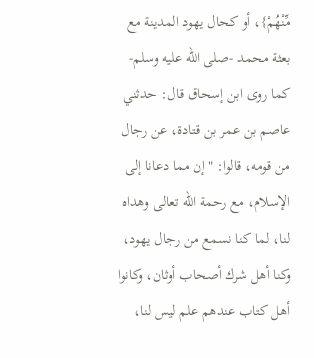مِّنْهُمْ}، أو كحال يهود المدينة مع بعثة محمد -صلى الله عليه وسلم- كما روى ابن إسحاق قال: حدثني عاصم بن عمر بن قتادة، عن رجال من قومه، قالوا: "إن مما دعانا إلى الإسلام، مع رحمة الله تعالى وهداه لنا، لما كنا نسمع من رجال يهود، وكنا أهل شرك أصحاب أوثان، وكانوا أهل كتاب عندهم علم ليس لنا،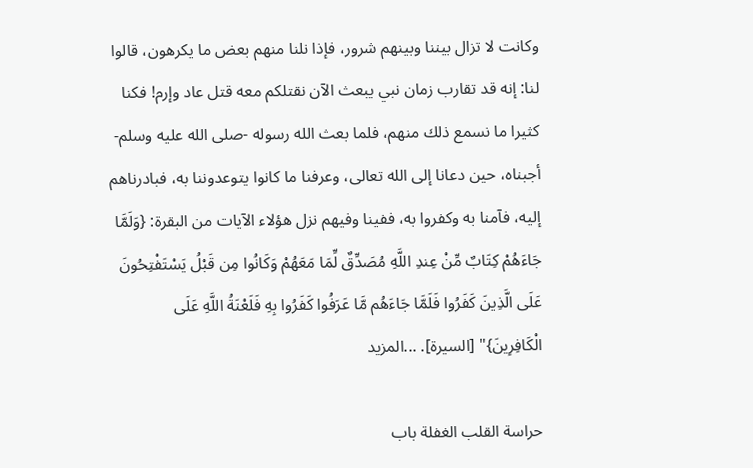وكانت لا تزال بيننا وبينهم شرور، فإذا نلنا منهم بعض ما يكرهون، قالوا لنا: إنه قد تقارب زمان نبي يبعث الآن نقتلكم معه قتل عاد وإرم! فكنا كثيرا ما نسمع ذلك منهم، فلما بعث الله رسوله -صلى الله عليه وسلم- أجبناه، حين دعانا إلى الله تعالى، وعرفنا ما كانوا يتوعدوننا به، فبادرناهم إليه، فآمنا به وكفروا به، ففينا وفيهم نزل هؤلاء الآيات من البقرة: {وَلَمَّا جَاءَهُمْ كِتَابٌ مِّنْ عِندِ اللَّهِ مُصَدِّقٌ لِّمَا مَعَهُمْ وَكَانُوا مِن قَبْلُ يَسْتَفْتِحُونَ عَلَى الَّذِينَ كَفَرُوا فَلَمَّا جَاءَهُم مَّا عَرَفُوا كَفَرُوا بِهِ فَلَعْنَةُ اللَّهِ عَلَى الْكَافِرِينَ}" [السيرة]. ...المزيد

حراسة القلب الغفلة باب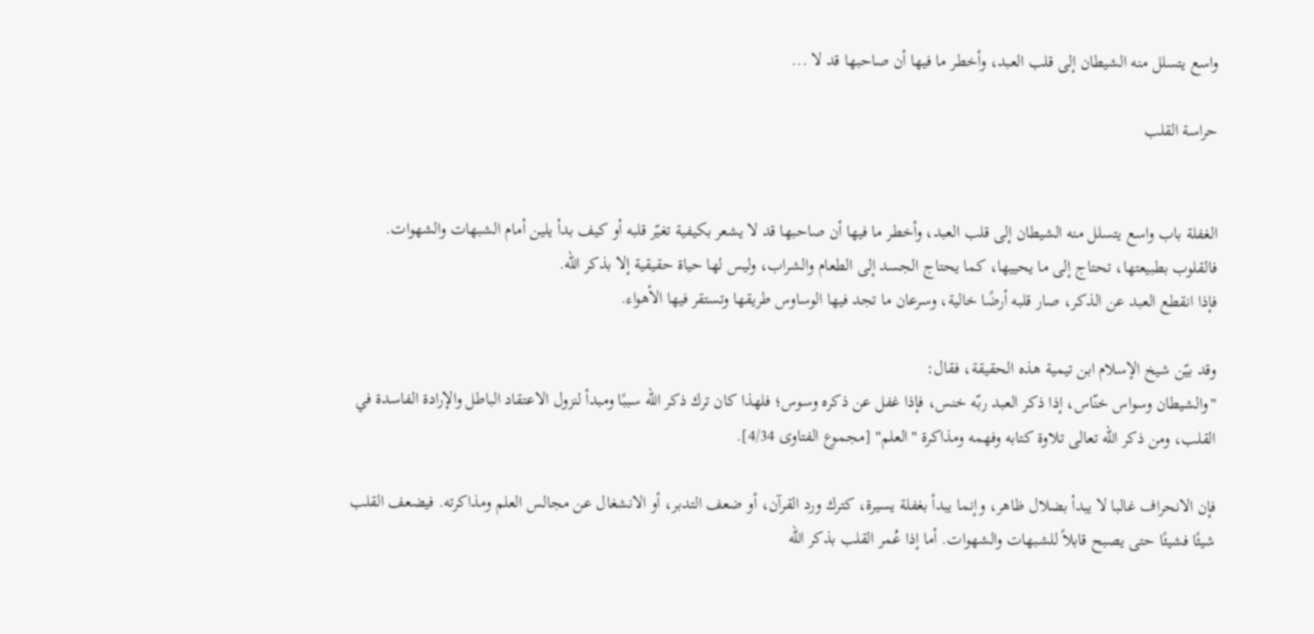واسع يتسلل منه الشيطان إلى قلب العبد، وأخطر ما فيها أن صاحبها قد لا ...

حراسة القلب


الغفلة باب واسع يتسلل منه الشيطان إلى قلب العبد، وأخطر ما فيها أن صاحبها قد لا يشعر بكيفية تغيّر قلبه أو كيف بدأ يلين أمام الشبهات والشهوات.
فالقلوب بطبيعتها، تحتاج إلى ما يحييها، كما يحتاج الجسد إلى الطعام والشراب، وليس لها حياة حقيقية إلا بذكر الله.
فإذا انقطع العبد عن الذكر، صار قلبه أرضًا خالية، وسرعان ما تجد فيها الوساوس طريقها وتستقر فيها الأهواء.

وقد بيّن شيخ الإسلام ابن تيمية هذه الحقيقة، فقال:
"والشيطان وسواس خنّاس، إذا ذكر العبد ربّه خنس، فإذا غفل عن ذكره وسوس؛ فلهذا كان ترك ذكر الله سببًا ومبدأ لنزول الاعتقاد الباطل والإرادة الفاسدة في القلب، ومن ذكر الله تعالى تلاوة كتابه وفهمه ومذاكرة "العلم" [مجموع الفتاوى 4/34].

فإن الانحراف غالبا لا يبدأ بضلال ظاهر، وإنما يبدأ بغفلة يسيرة، كترك ورد القرآن، أو ضعف التدبر، أو الانشغال عن مجالس العلم ومذاكرته. فيضعف القلب شيئًا فشيئًا حتى يصبح قابلاً للشبهات والشهوات. أما إذا عُمر القلب بذكر الله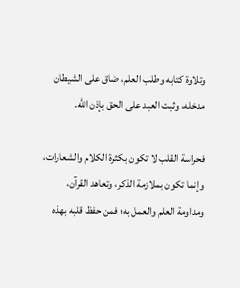وتلاوة كتابه وطلب العلم، ضاق على الشيطان مدخله، وثبت العبد على الحق بإذن الله.

فحراسة القلب لا تكون بكثرة الكلام والشعارات، وإنما تكون بملازمة الذكر، وتعاهد القرآن، ومداومة العلم والعمل به؛ فمن حفظ قلبه بهذه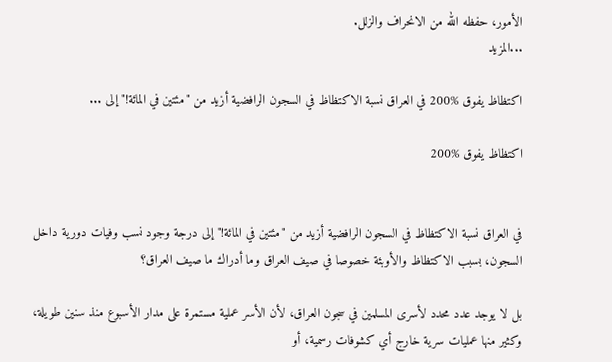الأمور، حفظه الله من الانحراف والزلل.
...المزيد

اكتظاظ يفوق %200 في العراق نسبة الاكتظاظ في السجون الرافضية أزيد من "مئتين في المائة!" إلى ...

اكتظاظ يفوق %200


في العراق نسبة الاكتظاظ في السجون الرافضية أزيد من "مئتين في المائة!" إلى درجة وجود نسب وفيات دورية داخل السجون، بسبب الاكتظاظ والأوبئة خصوصا في صيف العراق وما أدراك ما صيف العراق؟

بل لا يوجد عدد محدد لأسرى المسلمين في سجون العراق، لأن الأسر عملية مستمرة على مدار الأسبوع منذ سنين طويلة، وكثير منها عمليات سرية خارج أي كشوفات رسمية، أو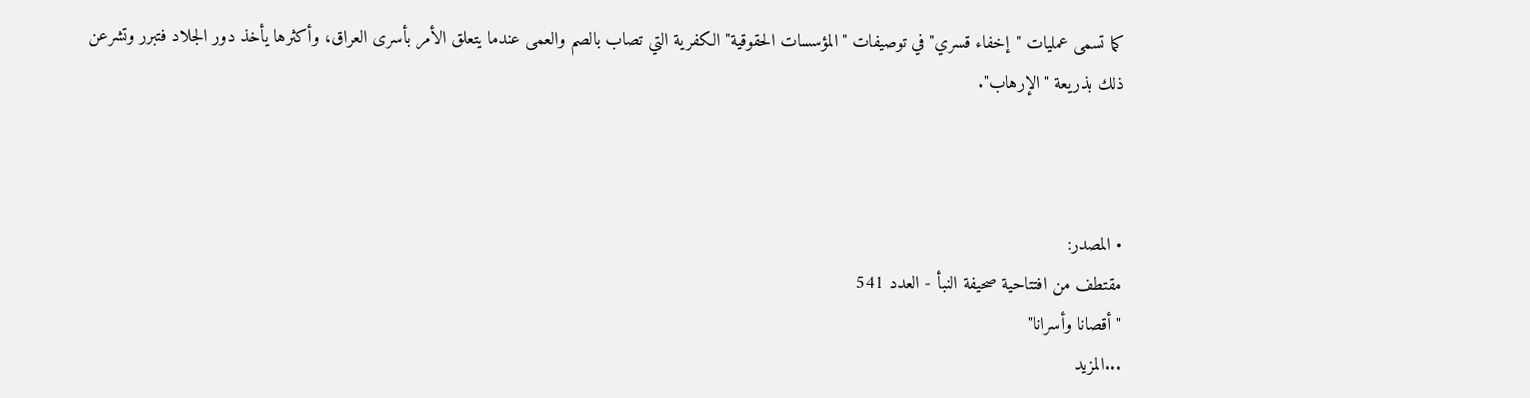كما تسمى عمليات "إخفاء قسري" في توصيفات "المؤسسات الحقوقية" الكفرية التي تصاب بالصم والعمى عندما يتعلق الأمر بأسرى العراق، وأكثرها يأخذ دور الجلاد فتبرر وتشرعن ذلك بذريعة "الإرهاب".



• المصدر:
مقتطف من افتتاحية صحيفة النبأ - العدد 541
"أقصانا وأسرانا"
...المزيد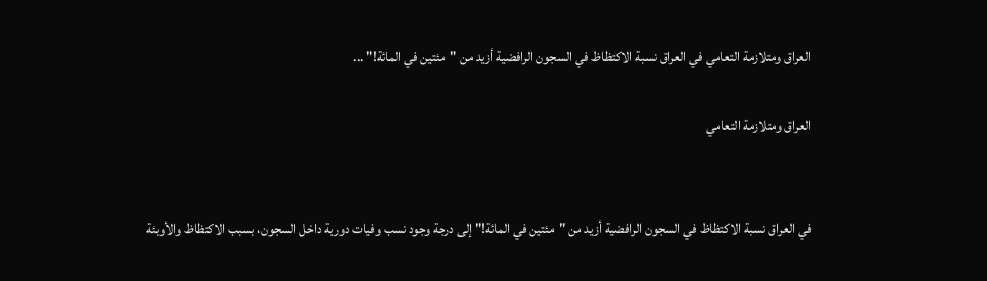العراق ومتلازمة التعامي في العراق نسبة الاكتظاظ في السجون الرافضية أزيد من "مئتين في المائة!" ...

العراق ومتلازمة التعامي


في العراق نسبة الاكتظاظ في السجون الرافضية أزيد من "مئتين في المائة!" إلى درجة وجود نسب وفيات دورية داخل السجون، بسبب الاكتظاظ والأوبئة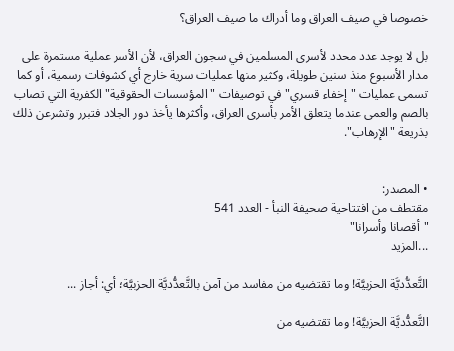خصوصا في صيف العراق وما أدراك ما صيف العراق؟

بل لا يوجد عدد محدد لأسرى المسلمين في سجون العراق، لأن الأسر عملية مستمرة على مدار الأسبوع منذ سنين طويلة، وكثير منها عمليات سرية خارج أي كشوفات رسمية، أو كما تسمى عمليات "إخفاء قسري" في توصيفات "المؤسسات الحقوقية" الكفرية التي تصاب بالصم والعمى عندما يتعلق الأمر بأسرى العراق، وأكثرها يأخذ دور الجلاد فتبرر وتشرعن ذلك بذريعة "الإرهاب".


• المصدر:
مقتطف من افتتاحية صحيفة النبأ - العدد 541
"أقصانا وأسرانا"
...المزيد

التَّعدُّديَّة الحزبيَّة! وما تقتضيه من مفاسد من آمن بالتَّعدُّديَّة الحزبيَّة؛ أي: أجاز ...

التَّعدُّديَّة الحزبيَّة! وما تقتضيه من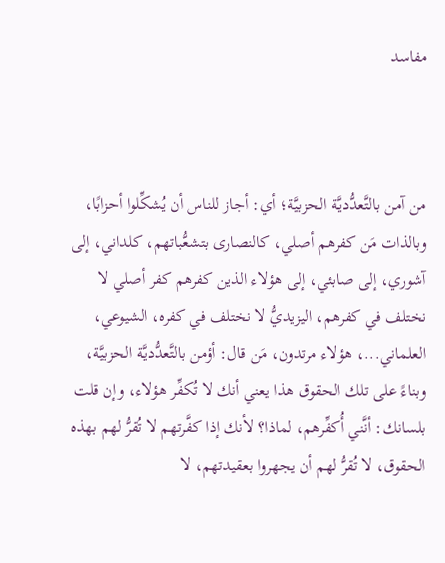مفاسد



من آمن بالتَّعدُّديَّة الحزبيَّة؛ أي: أجاز للناس أن يُشكِّلوا أحزابًا، وبالذات مَن كفرهم أصلي، كالنصارى بتشعُّباتهم، كلداني، إلى آشوري، إلى صابئي، إلى هؤلاء الذين كفرهم كفر أصلي لا نختلف في كفرهم، اليزيديُّ لا نختلف في كفره، الشيوعي، العلماني...، هؤلاء مرتدون، مَن قال: أؤمن بالتَّعدُّديَّة الحزبيَّة، وبناءً على تلك الحقوق هذا يعني أنك لا تُكفِّر هؤلاء، وإن قلت بلسانك: أنَّني أُكفِّرهم، لماذا؟ لأنك إذا كفَّرتهم لا تُقرُّ لهم بهذه الحقوق، لا تُقرُّ لهم أن يجهروا بعقيدتهم، لا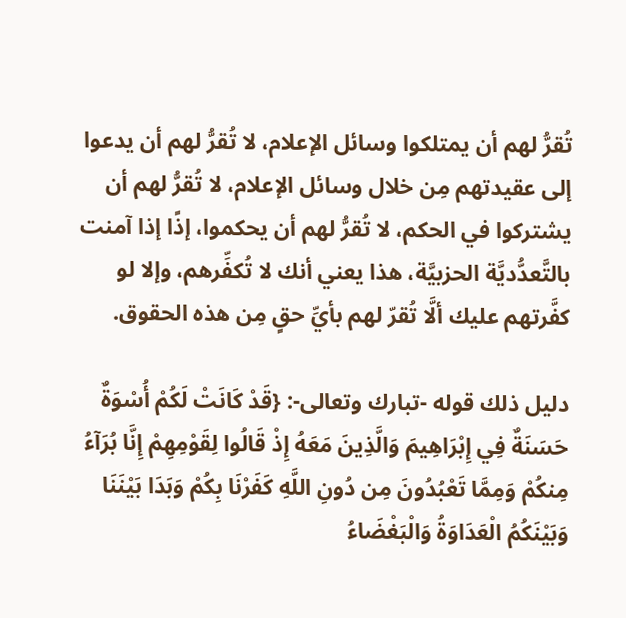تُقرُّ لهم أن يمتلكوا وسائل الإعلام، لا تُقرُّ لهم أن يدعوا إلى عقيدتهم مِن خلال وسائل الإعلام، لا تُقرُّ لهم أن يشتركوا في الحكم، لا تُقرُّ لهم أن يحكموا، إذًا إذا آمنت بالتَّعدُّديَّة الحزبيَّة، هذا يعني أنك لا تُكفِّرهم، وإلا لو كفَّرتهم عليك ألَّا تُقرّ لهم بأيِّ حقٍ مِن هذه الحقوق.

دليل ذلك قوله -تبارك وتعالى-: {قَدْ كَانَتْ لَكُمْ أُسْوَةٌ حَسَنَةٌ فِي إِبْرَاهِيمَ وَالَّذِينَ مَعَهُ إِذْ قَالُوا لِقَوْمِهِمْ إِنَّا بُرَآءُ مِنكُمْ وَمِمَّا تَعْبُدُونَ مِن دُونِ اللَّهِ كَفَرْنَا بِكُمْ وَبَدَا بَيْنَنَا وَبَيْنَكُمُ الْعَدَاوَةُ وَالْبَغْضَاءُ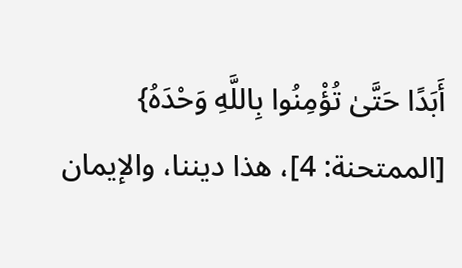أَبَدًا حَتَّىٰ تُؤْمِنُوا بِاللَّهِ وَحْدَهُ} [الممتحنة: 4]، هذا ديننا، والإيمان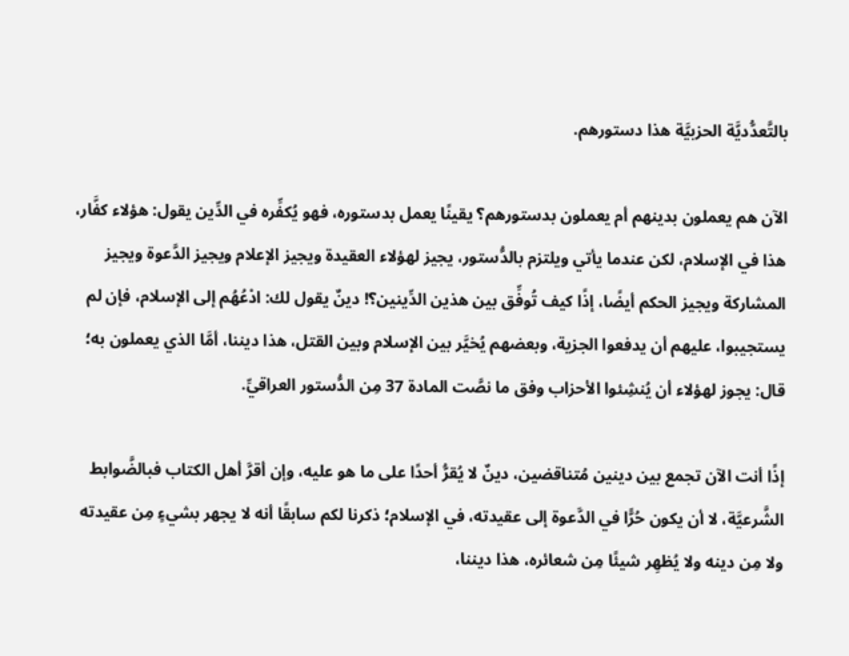بالتَّعدُّديَّة الحزبيَّة هذا دستورهم.

الآن هم يعملون بدينهم أم يعملون بدستورهم؟ يقينًا يعمل بدستوره، فهو يُكفِّره في الدِّين يقول: هؤلاء كفَّار، هذا في الإسلام، لكن عندما يأتي ويلتزم بالدُّستور، يجيز لهؤلاء العقيدة ويجيز الإعلام ويجيز الدَّعوة ويجيز المشاركة ويجيز الحكم أيضًا، إذًا كيف تُوفِّق بين هذين الدِّينين؟! دينٌ يقول لك: ادْعُهُم إلى الإسلام، فإن لم يستجيبوا، عليهم أن يدفعوا الجزية، وبعضهم يُخيَّر بين الإسلام وبين القتل، هذا ديننا، أمَّا الذي يعملون به؛ قال: يجوز لهؤلاء أن يُنشِئوا الأحزاب وفق ما نصَّت المادة 37 مِن الدُّستور العراقيِّ.

إذًا أنت الآن تجمع بين دينين مُتناقضين، دينٌ لا يُقرُّ أحدًا على ما هو عليه، وإن أقرَّ أهل الكتاب فبالضَّوابط الشَّرعيَّة، لا أن يكون حُرًّا في الدَّعوة إلى عقيدته، في الإسلام؛ ذكرنا لكم سابقًا أنه لا يجهر بشيءٍ مِن عقيدته ولا مِن دينه ولا يُظهِر شيئًا مِن شعائره، هذا ديننا،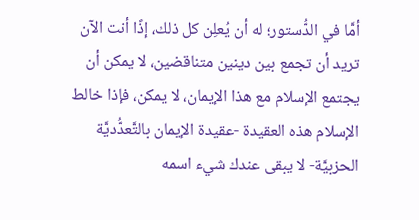أمَّا في الدُّستور؛ له أن يُعلِن كل ذلك، إذًا أنت الآن تريد أن تجمع بين دينين متناقضين، لا يمكن أن يجتمع الإسلام مع هذا الإيمان، لا يمكن، فإذا خالط الإسلام هذه العقيدة -عقيدة الإيمان بالتَّعدُّديَّة الحزبيَّة- لا يبقى عندك شيء اسمه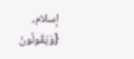إسلام، {وَيَقُولُونَ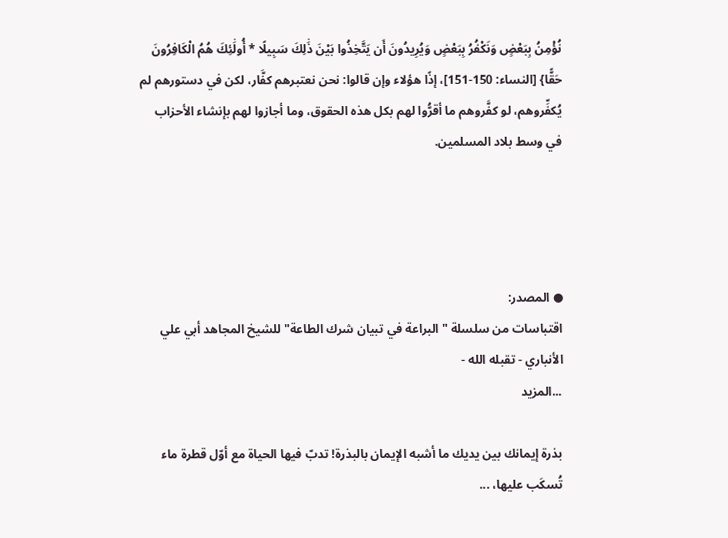نُؤْمِنُ بِبَعْضٍ وَنَكْفُرُ بِبَعْضٍ وَيُرِيدُونَ أَن يَتَّخِذُوا بَيْنَ ذَٰلِكَ سَبِيلًا * أُولَٰئِكَ هُمُ الْكَافِرُونَ حَقًّا} [النساء: 150-151]، إذًا هؤلاء وإن قالوا: نحن نعتبرهم كفَّار، لكن في دستورهم لم يُكفِّروهم، لو كفَّروهم ما أقرُّوا لهم بكل هذه الحقوق، وما أجازوا لهم بإنشاء الأحزاب في وسط بلاد المسلمين.




● المصدر:
اقتباسات من سلسلة "البراعة في تبيان شرك الطاعة" للشيخ المجاهد أبي علي الأنباري - تقبله الله -
...المزيد

بذرة إيمانك بين يديك ما أشبه الإيمان بالبذرة! تدبّ فيها الحياة مع أوّل قطرة ماء تُسكَب عليها، ...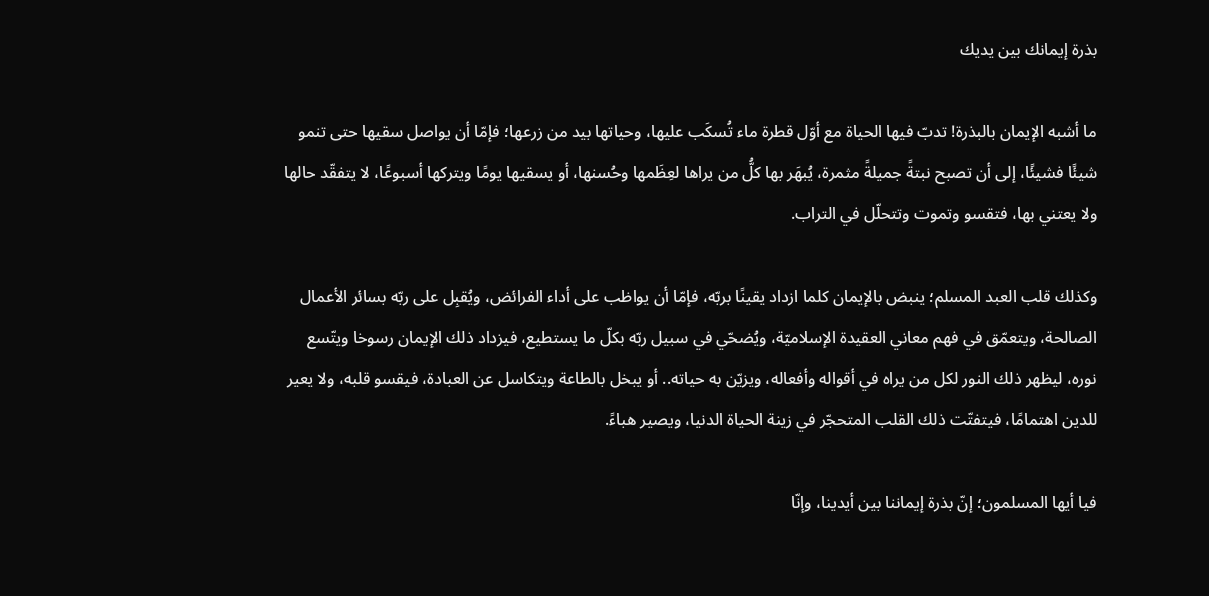بذرة إيمانك بين يديك

ما أشبه الإيمان بالبذرة! تدبّ فيها الحياة مع أوّل قطرة ماء تُسكَب عليها، وحياتها بيد من زرعها؛ فإمّا أن يواصل سقيها حتى تنمو شيئًا فشيئًا، إلى أن تصبح نبتةً جميلةً مثمرة، يُبهَر بها كلُّ من يراها لعِظَمها وحُسنها، أو يسقيها يومًا ويتركها أسبوعًا، لا يتفقّد حالها ولا يعتني بها، فتقسو وتموت وتتحلّل في التراب.

وكذلك قلب العبد المسلم؛ ينبض بالإيمان كلما ازداد يقينًا بربّه، فإمّا أن يواظب على أداء الفرائض، ويُقبِل على ربّه بسائر الأعمال الصالحة، ويتعمّق في فهم معاني العقيدة الإسلاميّة، ويُضحّي في سبيل ربّه بكلّ ما يستطيع، فيزداد ذلك الإيمان رسوخا ويتّسع نوره، ليظهر ذلك النور لكل من يراه في أقواله وأفعاله، ويزيّن به حياته.. أو يبخل بالطاعة ويتكاسل عن العبادة، فيقسو قلبه، ولا يعير للدين اهتمامًا، فيتفتّت ذلك القلب المتحجّر في زينة الحياة الدنيا، ويصير هباءً.

فيا أيها المسلمون؛ إنّ بذرة إيماننا بين أيدينا، وإنّا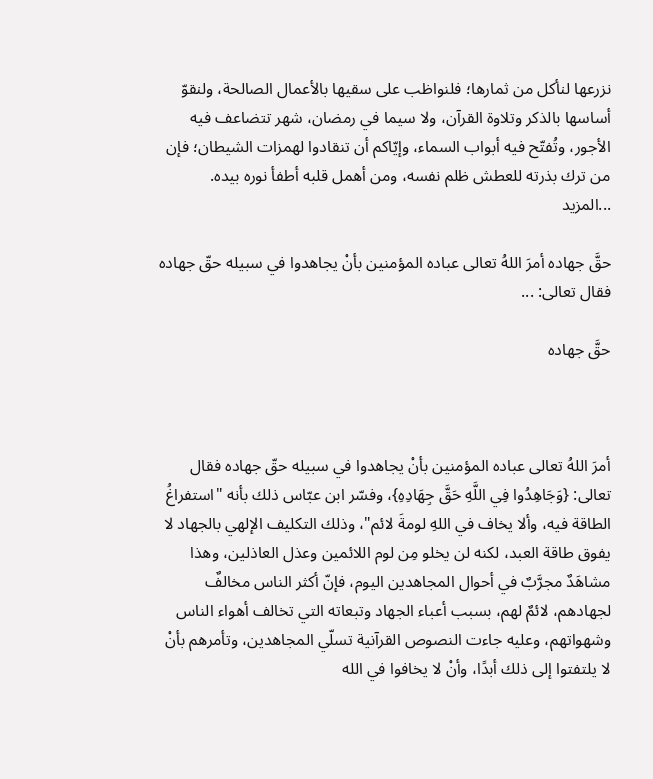نزرعها لنأكل من ثمارها؛ فلنواظب على سقيها بالأعمال الصالحة، ولنقوّ أساسها بالذكر وتلاوة القرآن، ولا سيما في رمضان، شهر تتضاعف فيه الأجور، وتُفتّح فيه أبواب السماء، وإيّاكم أن تنقادوا لهمزات الشيطان؛ فإن من ترك بذرته للعطش ظلم نفسه، ومن أهمل قلبه أطفأ نوره بيده.
...المزيد

حقَّ جهاده أمرَ اللهُ تعالى عباده المؤمنين بأنْ يجاهدوا في سبيله حقّ جهاده فقال تعالى: ...

حقَّ جهاده



أمرَ اللهُ تعالى عباده المؤمنين بأنْ يجاهدوا في سبيله حقّ جهاده فقال تعالى: {وَجَاهِدُوا فِي اللَّهِ حَقَّ جِهَادِهِ}، وفسّر ابن عبّاس ذلك بأنه "استفراغُ الطاقة فيه، وألا يخاف في اللهِ لومةَ لائم"، وذلك التكليف الإلهي بالجهاد لا يفوق طاقة العبد، لكنه لن يخلو مِن لوم اللائمين وعذل العاذلين، وهذا مشاهَدٌ مجرَّبٌ في أحوال المجاهدين اليوم، فإنّ أكثر الناس مخالفٌ لجهادهم، لائمٌ لهم، بسبب أعباء الجهاد وتبعاته التي تخالف أهواء الناس وشهواتهم، وعليه جاءت النصوص القرآنية تسلّي المجاهدين، وتأمرهم بأنْ لا يلتفتوا إلى ذلك أبدًا، وأنْ لا يخافوا في الله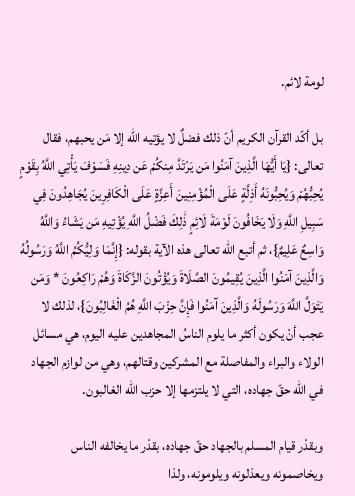لومة لائم.

بل أكّد القرآن الكريم أنّ ذلك فضلٌ لا يؤتيه الله إلا مَن يحبهم، فقال تعالى: {يَا أَيُّهَا الَّذِينَ آمَنُوا مَن يَرْتَدَّ مِنكُمْ عَن دِينِهِ فَسَوْفَ يَأْتِي اللَّهُ بِقَوْمٍ يُحِبُّهُمْ وَيُحِبُّونَهُ أَذِلَّةٍ عَلَى الْمُؤْمِنِينَ أَعِزَّةٍ عَلَى الْكَافِرِينَ يُجَاهِدُونَ فِي سَبِيلِ اللَّهِ وَلَا يَخَافُونَ لَوْمَةَ لَائِمٍ ذَٰلِكَ فَضْلُ اللَّهِ يُؤْتِيهِ مَن يَشَاءُ وَاللَّهُ وَاسِعٌ عَلِيمٌ}، ثم أتبع الله تعالى هذه الآية بقوله: {إِنَّمَا وَلِيُّكُمُ اللَّهُ وَرَسُولُهُ وَالَّذِينَ آمَنُوا الَّذِينَ يُقِيمُونَ الصَّلَاةَ وَيُؤْتُونَ الزَّكَاةَ وَهُمْ رَاكِعُونَ * وَمَن يَتَوَلَّ اللَّهَ وَرَسُولَهُ وَالَّذِينَ آمَنُوا فَإِنَّ حِزْبَ اللَّهِ هُمُ الْغَالِبُونَ}، لذلك لا عجب أنْ يكون أكثر ما يلوم الناسُ المجاهدين عليه اليوم، هي مسائل الولاء والبراء والمفاصلة مع المشركين وقتالهم، وهي من لوازم الجهاد في الله حقّ جهاده، التي لا يلتزمها إلا حزب الله الغالبون.

وبقدْر قيام المسلم بالجهاد حقّ جهاده، بقدْر ما يخالفه الناس ويخاصمونه ويعذلونه ويلومونه، ولذا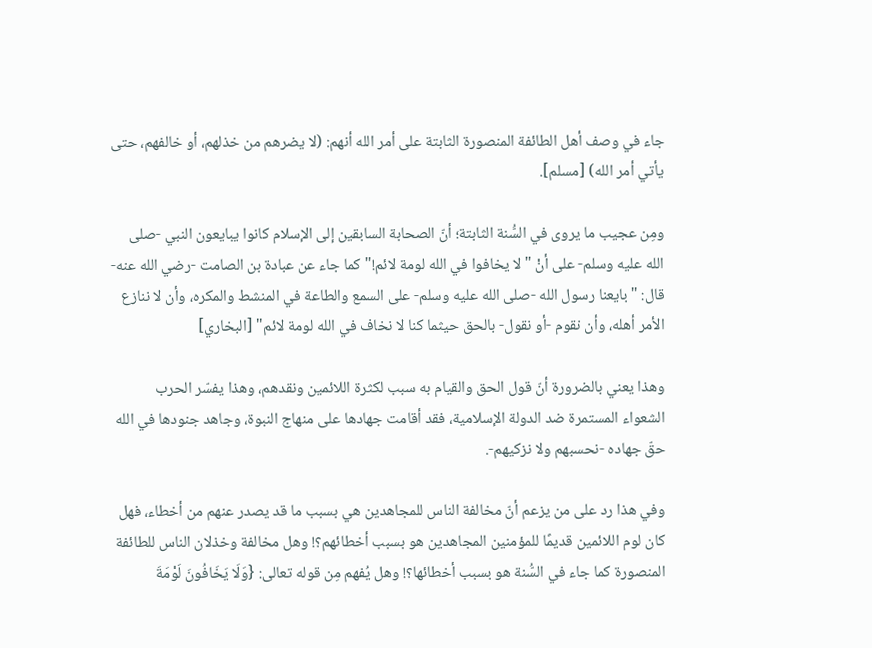جاء في وصف أهل الطائفة المنصورة الثابتة على أمر الله أنهم: (لا يضرهم من خذلهم، أو خالفهم، حتى يأتي أمر الله) [مسلم].

ومِن عجيب ما يروى في السُّنة الثابتة؛ أنّ الصحابة السابقين إلى الإسلام كانوا يبايعون النبي -صلى الله عليه وسلم- على أنْ "لا يخافوا في الله لومة لائم!" كما جاء عن عبادة بن الصامت -رضي الله عنه- قال: "بايعنا رسول الله -صلى الله عليه وسلم- على السمع والطاعة في المنشط والمكره، وأن لا ننازع الأمر أهله، وأن نقوم -أو نقول- بالحق حيثما كنا لا نخاف في الله لومة لائم" [البخاري]

وهذا يعني بالضرورة أنّ قول الحق والقيام به سبب لكثرة اللائمين ونقدهم، وهذا يفسّر الحرب الشعواء المستمرة ضد الدولة الإسلامية، فقد أقامت جهادها على منهاج النبوة، وجاهد جنودها في الله حقّ جهاده -نحسبهم ولا نزكيهم-.

وفي هذا رد على من يزعم أنّ مخالفة الناس للمجاهدين هي بسبب ما قد يصدر عنهم من أخطاء، فهل كان لوم اللائمين قديمًا للمؤمنين المجاهدين هو بسبب أخطائهم؟! وهل مخالفة وخذلان الناس للطائفة المنصورة كما جاء في السُّنة هو بسبب أخطائها؟! وهل يُفهم مِن قوله تعالى: {وَلَا يَخَافُونَ لَوْمَةَ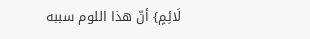لَائِمٍ} أنّ هذا اللوم سببه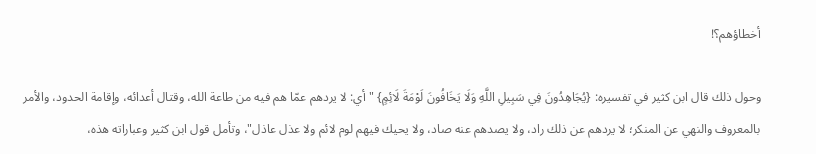أخطاؤهم؟!

وحول ذلك قال ابن كثير في تفسيره: {يُجَاهِدُونَ فِي سَبِيلِ اللَّهِ وَلَا يَخَافُونَ لَوْمَةَ لَائِمٍ} "أي: لا يردهم عمّا هم فيه من طاعة الله، وقتال أعدائه، وإقامة الحدود، والأمر بالمعروف والنهي عن المنكر؛ لا يردهم عن ذلك راد، ولا يصدهم عنه صاد، ولا يحيك فيهم لوم لائم ولا عذل عاذل"، وتأمل قول ابن كثير وعباراته هذه،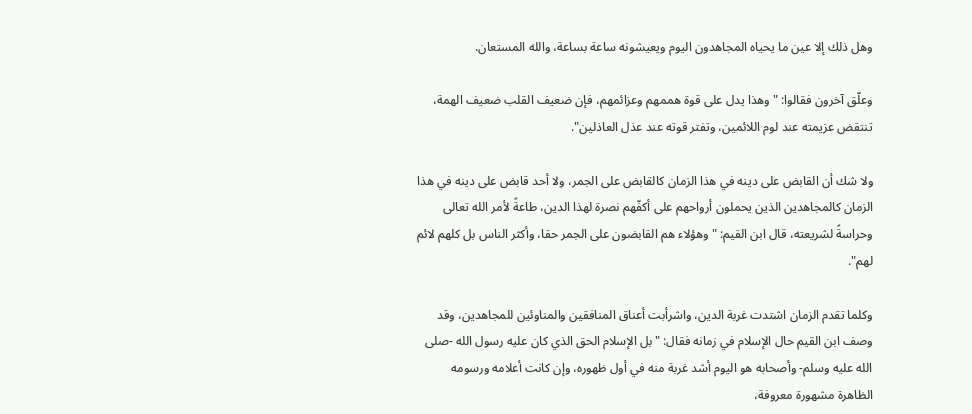وهل ذلك إلا عين ما يحياه المجاهدون اليوم ويعيشونه ساعة بساعة، والله المستعان.

وعلّق آخرون فقالوا: "وهذا يدل على قوة هممهم وعزائمهم، فإن ضعيف القلب ضعيف الهمة، تنتقض عزيمته عند لوم اللائمين، وتفتر قوته عند عذل العاذلين".

ولا شك أن القابض على دينه في هذا الزمان كالقابض على الجمر، ولا أحد قابض على دينه في هذا الزمان كالمجاهدين الذين يحملون أرواحهم على أكفّهم نصرة لهذا الدين، طاعةً لأمر الله تعالى وحراسةً لشريعته، قال ابن القيم: "وهؤلاء هم القابضون على الجمر حقا، وأكثر الناس بل كلهم لائم لهم".

وكلما تقدم الزمان اشتدت غربة الدين، واشرأبت أعناق المنافقين والمناوئين للمجاهدين، وقد وصف ابن القيم حال الإسلام في زمانه فقال: "بل الإسلام الحق الذي كان عليه رسول الله -صلى الله عليه وسلم- وأصحابه هو اليوم أشد غربة منه في أول ظهوره، وإن كانت أعلامه ورسومه الظاهرة مشهورة معروفة،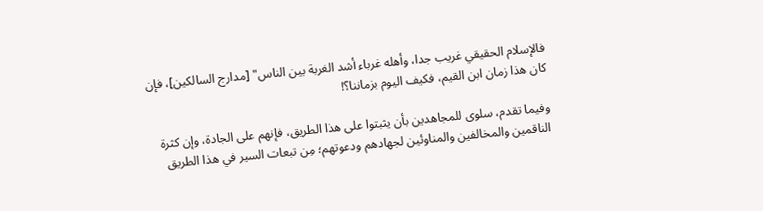فالإسلام الحقيقي غريب جدا، وأهله غرباء أشد الغربة بين الناس" [مدارج السالكين]، فإن كان هذا زمان ابن القيم، فكيف اليوم بزماننا؟!

وفيما تقدم، سلوى للمجاهدين بأن يثبتوا على هذا الطريق، فإنهم على الجادة، وإن كثرة الناقمين والمخالفين والمناوئين لجهادهم ودعوتهم؛ مِن تبعات السير في هذا الطريق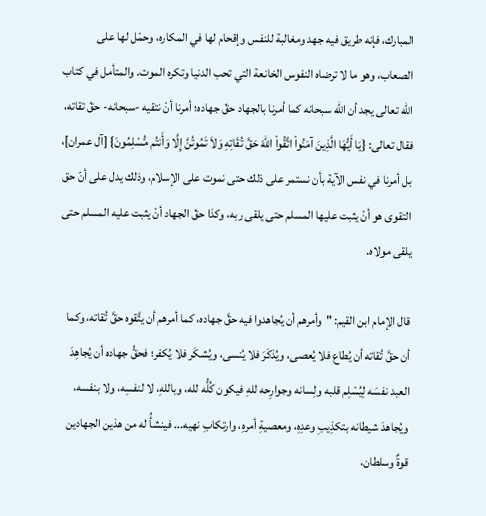المبارك، فإنه طريق فيه جهد ومغالبة للنفس وإقحام لها في المكاره، وحمْل لها على الصعاب، وهو ما لا ترضاه النفوس الخانعة التي تحب الدنيا وتكره الموت. والمتأمل في كتاب الله تعالى يجد أن الله سبحانه كما أمرنا بالجهاد حقّ جهاده؛ أمرنا أنْ نتقيه -سبحانه- حقّ تقاته، فقال تعالى: {يَا أَيُّهَا الَّذِينَ آمَنُواْ اتَّقُواْ اللّهَ حَقَّ تُقَاتِهِ وَلاَ تَمُوتُنَّ إِلَّا وَأَنتُم مُّسْلِمُونَ} [آل عمران]، بل أمرنا في نفس الآية بأن نستمر على ذلك حتى نموت على الإسلام، وذلك يدل على أنّ حق التقوى هو أنْ يثبت عليها المسلم حتى يلقى ربه، وكذا حقّ الجهاد أنْ يثبت عليه المسلم حتى يلقى مولاه.

قال الإمام ابن القيم: "وأمرهم أن يُجاهدوا فيه حقَّ جهاده، كما أمرهم أن يتَّقوه حقَّ تُقاته، وكما أن حقَّ تُقاته أن يُطاع فلا يُعصى، ويُذكَرَ فلا يُنسى، ويُشكَر فلا يُكفر؛ فحقُّ جهاده أن يُجاهِدَ العبد نفسَه لِيُسْلِم قلبه ولِسانه وجوارِحه للهِ فيكون كُلُّه لله، وباللهِ، لا لنفسِه، ولا بنفسه، ويُجاهدَ شيطانه بتكذِيبِ وعدِهِ، ومعصيةِ أمرهِ، وارتكابِ نهيه... فينشأُ له من هذين الجهادين قوةٌ وسلطان،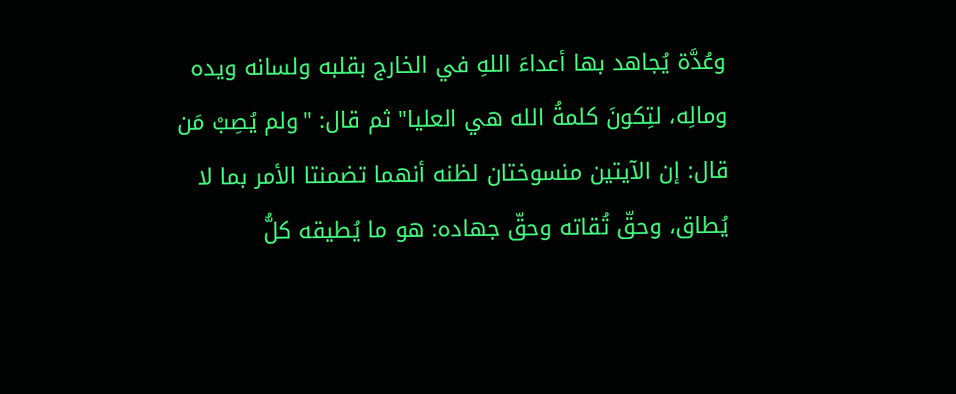وعُدَّة يُجاهد بها أعداءَ اللهِ في الخارج بقلبه ولسانه ويده ومالِه، لتِكونَ كلمةُ الله هي العليا" ثم قال: "ولم يُصِبْ مَن قال: إن الآيتين منسوختان لظنه أنهما تضمنتا الأمر بما لا يُطاق، وحقّ تُقاته وحقّ جهاده: هو ما يُطيقه كلُّ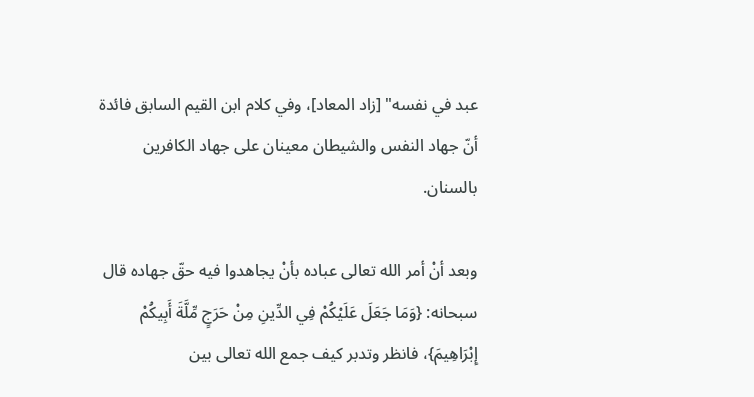عبد في نفسه" [زاد المعاد]، وفي كلام ابن القيم السابق فائدة أنّ جهاد النفس والشيطان معينان على جهاد الكافرين بالسنان.

وبعد أنْ أمر الله تعالى عباده بأنْ يجاهدوا فيه حقّ جهاده قال سبحانه: {وَمَا جَعَلَ عَلَيْكُمْ فِي الدِّينِ مِنْ حَرَجٍ مِّلَّةَ أَبِيكُمْ إِبْرَاهِيمَ}، فانظر وتدبر كيف جمع الله تعالى بين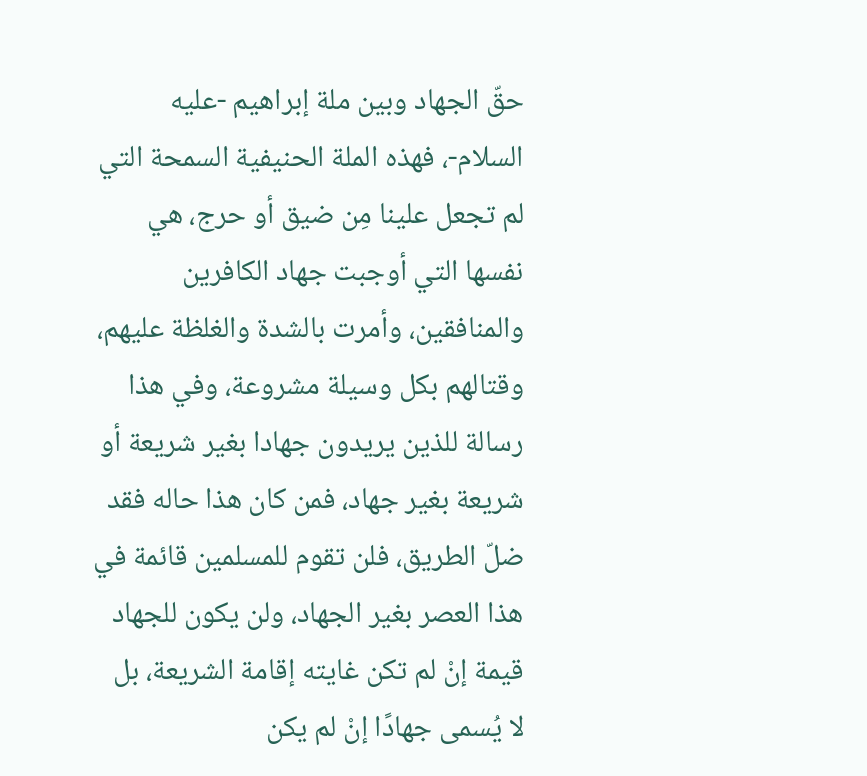حقّ الجهاد وبين ملة إبراهيم -عليه السلام-، فهذه الملة الحنيفية السمحة التي لم تجعل علينا مِن ضيق أو حرج، هي نفسها التي أوجبت جهاد الكافرين والمنافقين، وأمرت بالشدة والغلظة عليهم، وقتالهم بكل وسيلة مشروعة، وفي هذا رسالة للذين يريدون جهادا بغير شريعة أو شريعة بغير جهاد، فمن كان هذا حاله فقد ضلّ الطريق، فلن تقوم للمسلمين قائمة في هذا العصر بغير الجهاد، ولن يكون للجهاد قيمة إنْ لم تكن غايته إقامة الشريعة، بل لا يُسمى جهادًا إنْ لم يكن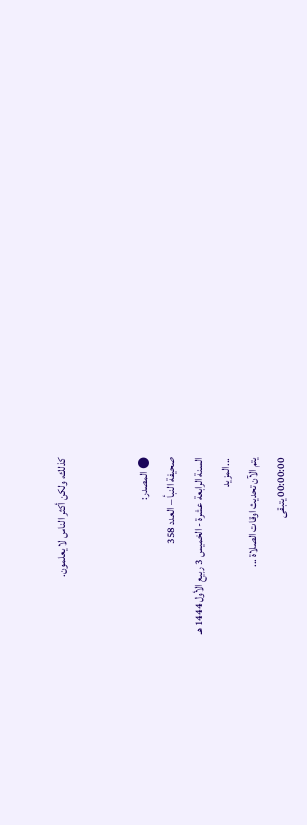كذلك، ولكن أكثر الناس لا يعلمون.


● المصدر:
صحيفة النبأ – العدد 358
السنة الرابعة عشرة - الخميس 3 ربيع الأول 1444 هـ
...المزيد
يتم الآن تحديث اوقات الصلاة ...
00:00:00 يتبقى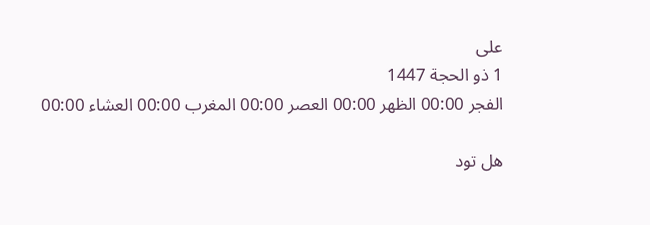على
1 ذو الحجة 1447
الفجر 00:00 الظهر 00:00 العصر 00:00 المغرب 00:00 العشاء 00:00

هل تود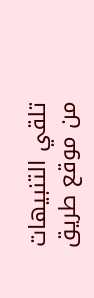تلقي التنبيهات من موقع طريق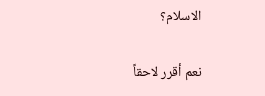الاسلام؟

نعم أقرر لاحقاً